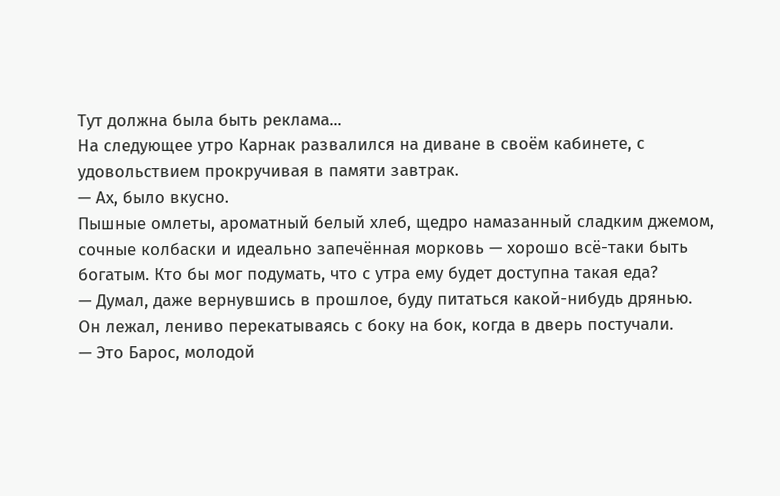Тут должна была быть реклама...
На следующее утро Карнак развалился на диване в своём кабинете, с удовольствием прокручивая в памяти завтрак.
— Ах, было вкусно.
Пышные омлеты, ароматный белый хлеб, щедро намазанный сладким джемом, сочные колбаски и идеально запечённая морковь — хорошо всё-таки быть богатым. Кто бы мог подумать, что с утра ему будет доступна такая еда?
— Думал, даже вернувшись в прошлое, буду питаться какой-нибудь дрянью.
Он лежал, лениво перекатываясь с боку на бок, когда в дверь постучали.
— Это Барос, молодой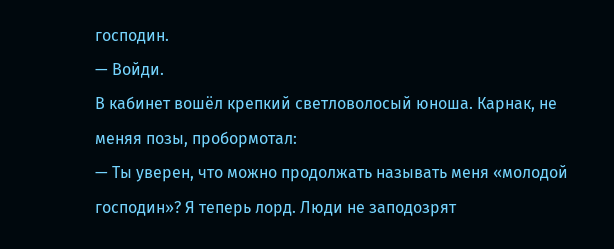господин.
— Войди.
В кабинет вошёл крепкий светловолосый юноша. Карнак, не меняя позы, пробормотал:
— Ты уверен, что можно продолжать называть меня «молодой господин»? Я теперь лорд. Люди не заподозрят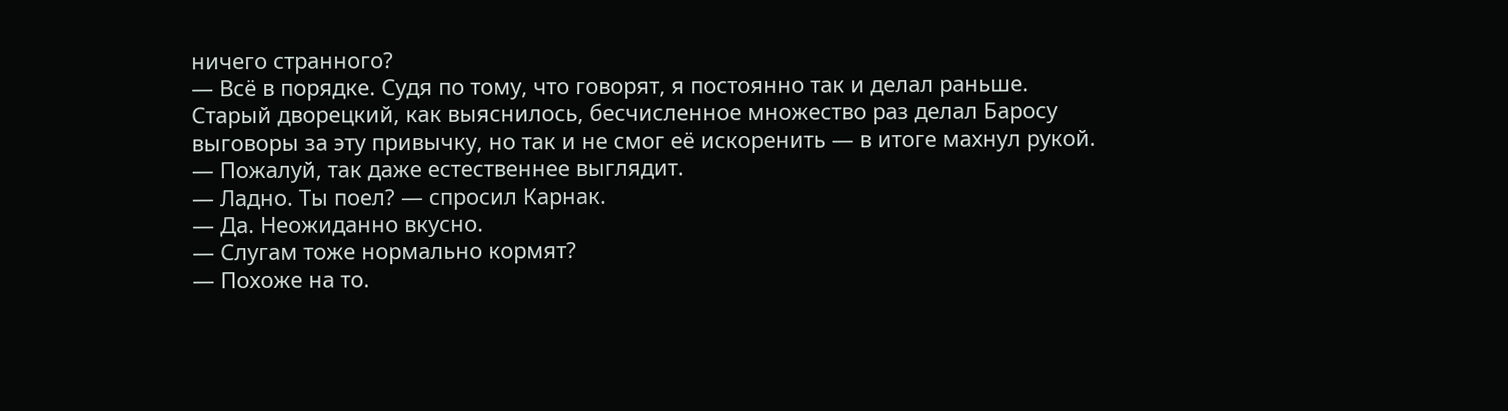ничего странного?
— Всё в порядке. Судя по тому, что говорят, я постоянно так и делал раньше.
Старый дворецкий, как выяснилось, бесчисленное множество раз делал Баросу выговоры за эту привычку, но так и не смог её искоренить — в итоге махнул рукой.
— Пожалуй, так даже естественнее выглядит.
— Ладно. Ты поел? — спросил Карнак.
— Да. Неожиданно вкусно.
— Слугам тоже нормально кормят?
— Похоже на то.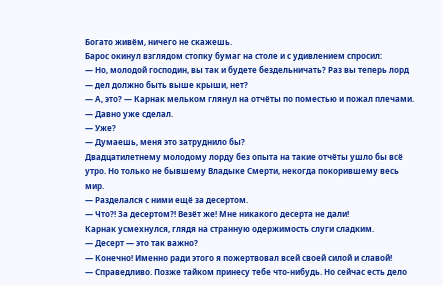Богато живём, ничего не скажешь.
Барос окинул взглядом стопку бумаг на столе и с удивлением спросил:
— Но, молодой господин, вы так и будете бездельничать? Раз вы теперь лорд — дел должно быть выше крыши, нет?
— А, это? — Карнак мельком глянул на отчёты по поместью и пожал плечами. — Давно уже сделал.
— Уже?
— Думаешь, меня это затруднило бы?
Двадцатилетнему молодому лорду без опыта на такие отчёты ушло бы всё утро. Но только не бывшему Владыке Смерти, некогда покорившему весь мир.
— Разделался с ними ещё за десертом.
— Что?! За десертом?! Везёт же! Мне никакого десерта не дали!
Карнак усмехнулся, глядя на странную одержимость слуги сладким.
— Десерт — это так важно?
— Конечно! Именно ради этого я пожертвовал всей своей силой и славой!
— Справедливо. Позже тайком принесу тебе что-нибудь. Но сейчас есть дело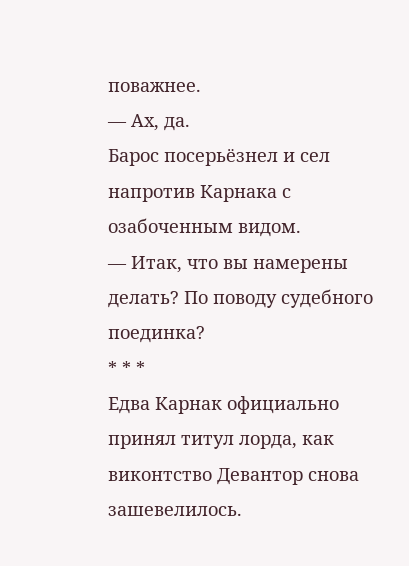поважнее.
— Ах, да.
Барос посерьёзнел и сел напротив Карнака с озабоченным видом.
— Итак, что вы намерены делать? По поводу судебного поединка?
* * *
Едва Карнак официально принял титул лорда, как виконтство Девантор снова зашевелилось.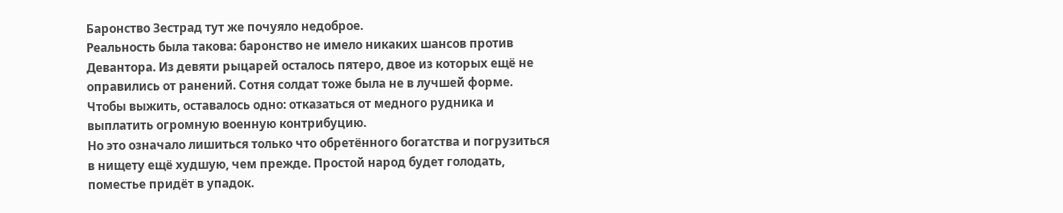Баронство Зестрад тут же почуяло недоброе.
Реальность была такова: баронство не имело никаких шансов против Девантора. Из девяти рыцарей осталось пятеро, двое из которых ещё не оправились от ранений. Сотня солдат тоже была не в лучшей форме. Чтобы выжить, оставалось одно: отказаться от медного рудника и выплатить огромную военную контрибуцию.
Но это означало лишиться только что обретённого богатства и погрузиться в нищету ещё худшую, чем прежде. Простой народ будет голодать, поместье придёт в упадок.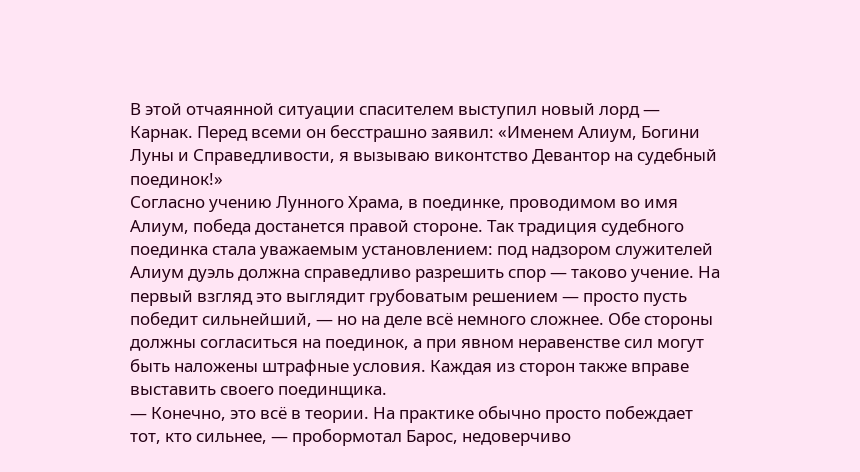В этой отчаянной ситуации спасителем выступил новый лорд — Карнак. Перед всеми он бесстрашно заявил: «Именем Алиум, Богини Луны и Справедливости, я вызываю виконтство Девантор на судебный поединок!»
Согласно учению Лунного Храма, в поединке, проводимом во имя Алиум, победа достанется правой стороне. Так традиция судебного поединка стала уважаемым установлением: под надзором служителей Алиум дуэль должна справедливо разрешить спор — таково учение. На первый взгляд это выглядит грубоватым решением — просто пусть победит сильнейший, — но на деле всё немного сложнее. Обе стороны должны согласиться на поединок, а при явном неравенстве сил могут быть наложены штрафные условия. Каждая из сторон также вправе выставить своего поединщика.
— Конечно, это всё в теории. На практике обычно просто побеждает тот, кто сильнее, — пробормотал Барос, недоверчиво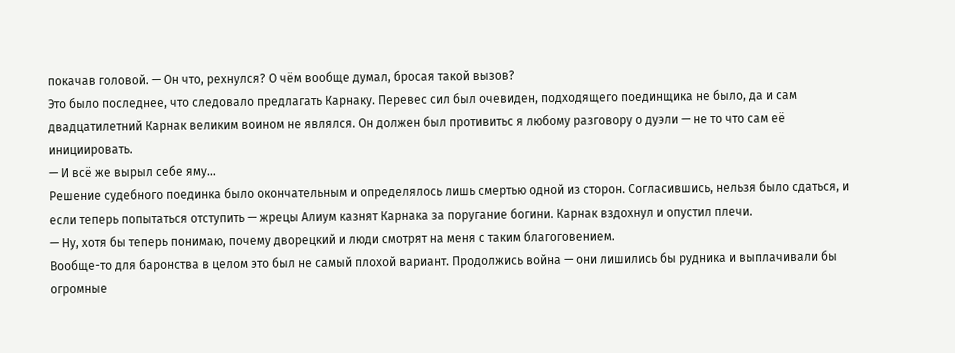покачав головой. — Он что, рехнулся? О чём вообще думал, бросая такой вызов?
Это было последнее, что следовало предлагать Карнаку. Перевес сил был очевиден, подходящего поединщика не было, да и сам двадцатилетний Карнак великим воином не являлся. Он должен был противитьс я любому разговору о дуэли — не то что сам её инициировать.
— И всё же вырыл себе яму…
Решение судебного поединка было окончательным и определялось лишь смертью одной из сторон. Согласившись, нельзя было сдаться, и если теперь попытаться отступить — жрецы Алиум казнят Карнака за поругание богини. Карнак вздохнул и опустил плечи.
— Ну, хотя бы теперь понимаю, почему дворецкий и люди смотрят на меня с таким благоговением.
Вообще-то для баронства в целом это был не самый плохой вариант. Продолжись война — они лишились бы рудника и выплачивали бы огромные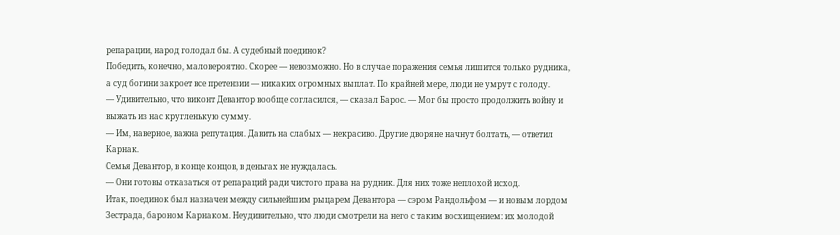репарации, народ голодал бы. А судебный поединок?
Победить, конечно, маловероятно. Скорее — невозможно. Но в случае поражения семья лишится только рудника, а суд богини закроет все претензии — никаких огромных выплат. По крайней мере, люди не умрут с голоду.
— Удивительно, что виконт Девантор вообще согласился, — сказал Барос. — Мог бы просто продолжить войну и выжать из нас кругленькую сумму.
— Им, наверное, важна репутация. Давить на слабых — некрасиво. Другие дворяне начнут болтать, — ответил Карнак.
Семья Девантор, в конце концов, в деньгах не нуждалась.
— Они готовы отказаться от репараций ради чистого права на рудник. Для них тоже неплохой исход.
Итак, поединок был назначен между сильнейшим рыцарем Девантора — сэром Рандольфом — и новым лордом Зестрада, бароном Карнаком. Неудивительно, что люди смотрели на него с таким восхищением: их молодой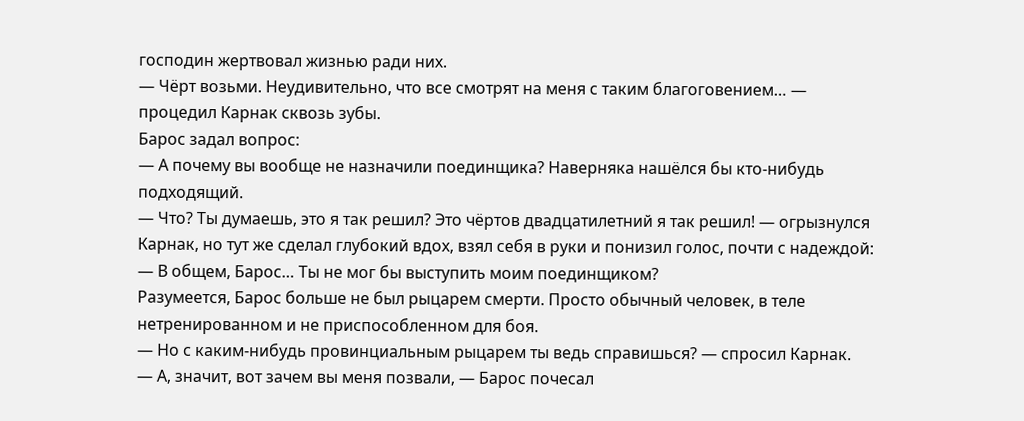господин жертвовал жизнью ради них.
— Чёрт возьми. Неудивительно, что все смотрят на меня с таким благоговением… — процедил Карнак сквозь зубы.
Барос задал вопрос:
— А почему вы вообще не назначили поединщика? Наверняка нашёлся бы кто-нибудь подходящий.
— Что? Ты думаешь, это я так решил? Это чёртов двадцатилетний я так решил! — огрызнулся Карнак, но тут же сделал глубокий вдох, взял себя в руки и понизил голос, почти с надеждой: — В общем, Барос… Ты не мог бы выступить моим поединщиком?
Разумеется, Барос больше не был рыцарем смерти. Просто обычный человек, в теле нетренированном и не приспособленном для боя.
— Но с каким-нибудь провинциальным рыцарем ты ведь справишься? — спросил Карнак.
— А, значит, вот зачем вы меня позвали, — Барос почесал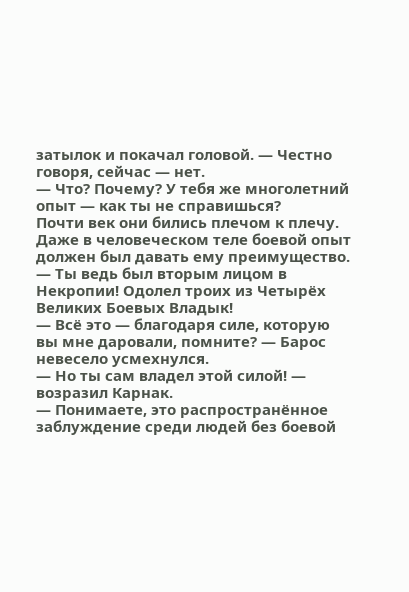затылок и покачал головой. — Честно говоря, сейчас — нет.
— Что? Почему? У тебя же многолетний опыт — как ты не справишься?
Почти век они бились плечом к плечу. Даже в человеческом теле боевой опыт должен был давать ему преимущество.
— Ты ведь был вторым лицом в Некропии! Одолел троих из Четырёх Великих Боевых Владык!
— Всё это — благодаря силе, которую вы мне даровали, помните? — Барос невесело усмехнулся.
— Но ты сам владел этой силой! — возразил Карнак.
— Понимаете, это распространённое заблуждение среди людей без боевой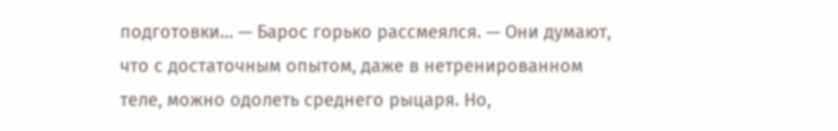подготовки… — Барос горько рассмеялся. — Они думают, что с достаточным опытом, даже в нетренированном теле, можно одолеть среднего рыцаря. Но,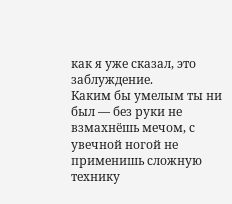как я уже сказал, это заблуждение.
Каким бы умелым ты ни был — без руки не взмахнёшь мечом, с увечной ногой не применишь сложную технику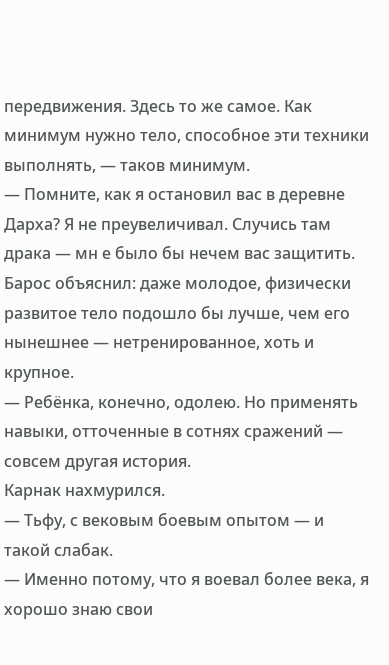передвижения. Здесь то же самое. Как минимум нужно тело, способное эти техники выполнять, — таков минимум.
— Помните, как я остановил вас в деревне Дарха? Я не преувеличивал. Случись там драка — мн е было бы нечем вас защитить.
Барос объяснил: даже молодое, физически развитое тело подошло бы лучше, чем его нынешнее — нетренированное, хоть и крупное.
— Ребёнка, конечно, одолею. Но применять навыки, отточенные в сотнях сражений — совсем другая история.
Карнак нахмурился.
— Тьфу, с вековым боевым опытом — и такой слабак.
— Именно потому, что я воевал более века, я хорошо знаю свои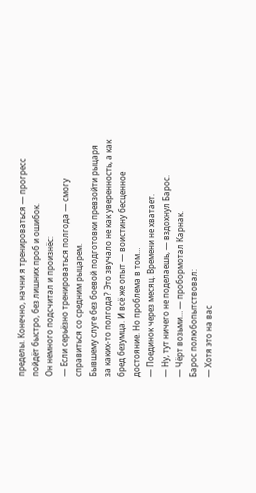пределы. Конечно, начни я тренироваться — прогресс пойдёт быстро, без лишних проб и ошибок.
Он немного подсчитал и произнёс:
— Если серьёзно тренироваться полгода — смогу справиться со средним рыцарем.
Бывшему слуге без боевой подготовки превзойти рыцаря за каких-то полгода? Это звучало не как уверенность, а как бред безумца. И всё же опыт — воистину бесценное достояние. Но проблема в том…
— Поединок через месяц. Времени не хватает.
— Ну, тут ничего не поделаешь, — вздохнул Барос.
— Чёрт возьми… — пробормотал Карнак.
Барос полюбопытствовал:
— Хотя это на вас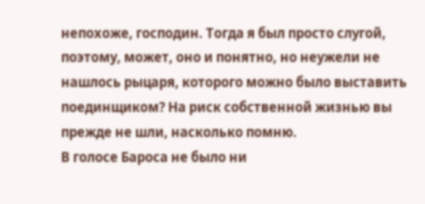непохоже, господин. Тогда я был просто слугой, поэтому, может, оно и понятно, но неужели не нашлось рыцаря, которого можно было выставить поединщиком? На риск собственной жизнью вы прежде не шли, насколько помню.
В голосе Бароса не было ни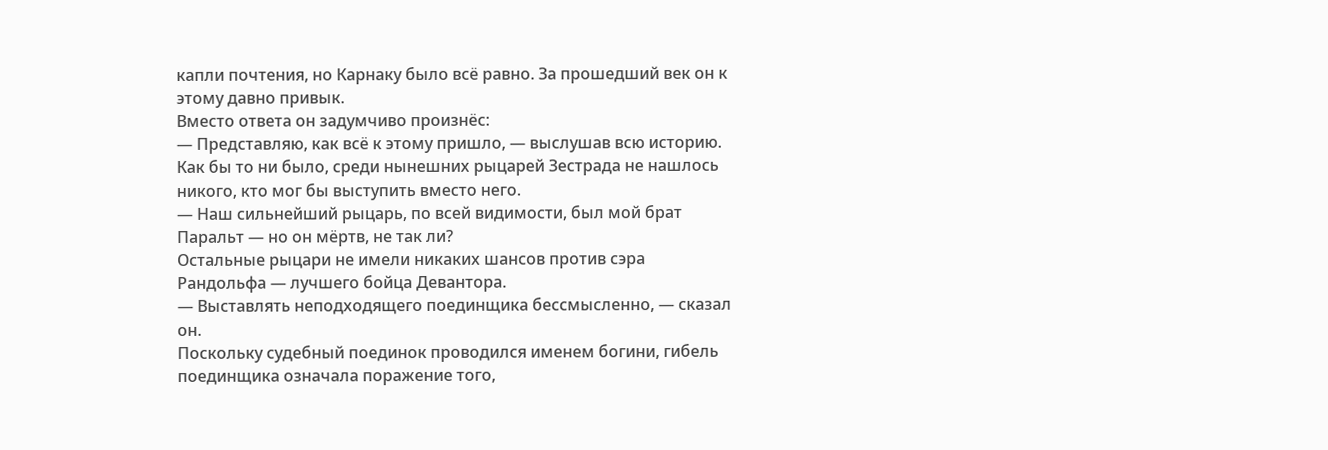капли почтения, но Карнаку было всё равно. За прошедший век он к этому давно привык.
Вместо ответа он задумчиво произнёс:
— Представляю, как всё к этому пришло, — выслушав всю историю.
Как бы то ни было, среди нынешних рыцарей Зестрада не нашлось никого, кто мог бы выступить вместо него.
— Наш сильнейший рыцарь, по всей видимости, был мой брат Паральт — но он мёртв, не так ли?
Остальные рыцари не имели никаких шансов против сэра Рандольфа — лучшего бойца Девантора.
— Выставлять неподходящего поединщика бессмысленно, — сказал он.
Поскольку судебный поединок проводился именем богини, гибель поединщика означала поражение того,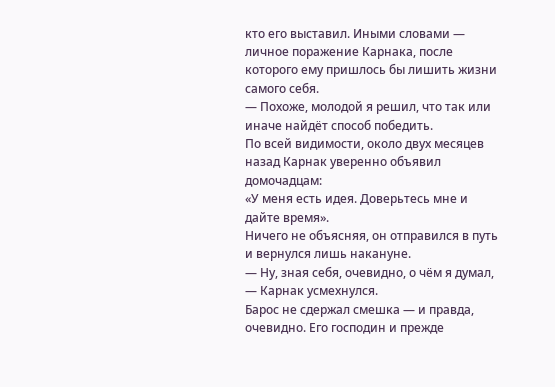кто его выставил. Иными словами — личное поражение Карнака, после которого ему пришлось бы лишить жизни самого себя.
— Похоже, молодой я решил, что так или иначе найдёт способ победить.
По всей видимости, около двух месяцев назад Карнак уверенно объявил домочадцам:
«У меня есть идея. Доверьтесь мне и дайте время».
Ничего не объясняя, он отправился в путь и вернулся лишь накануне.
— Ну, зная себя, очевидно, о чём я думал, — Карнак усмехнулся.
Барос не сдержал смешка — и правда, очевидно. Его господин и прежде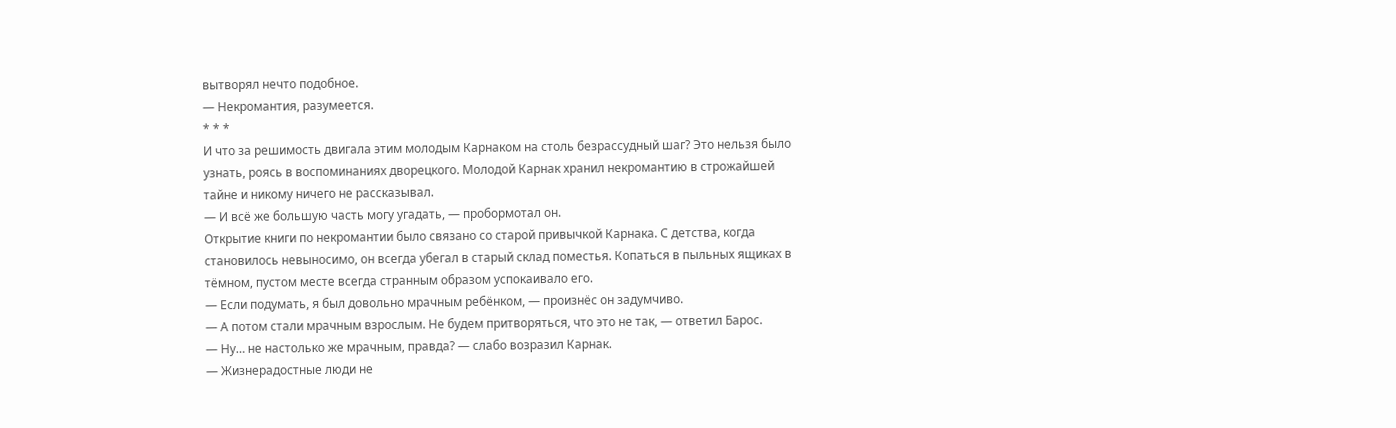вытворял нечто подобное.
— Некромантия, разумеется.
* * *
И что за решимость двигала этим молодым Карнаком на столь безрассудный шаг? Это нельзя было узнать, роясь в воспоминаниях дворецкого. Молодой Карнак хранил некромантию в строжайшей тайне и никому ничего не рассказывал.
— И всё же большую часть могу угадать, — пробормотал он.
Открытие книги по некромантии было связано со старой привычкой Карнака. С детства, когда становилось невыносимо, он всегда убегал в старый склад поместья. Копаться в пыльных ящиках в тёмном, пустом месте всегда странным образом успокаивало его.
— Если подумать, я был довольно мрачным ребёнком, — произнёс он задумчиво.
— А потом стали мрачным взрослым. Не будем притворяться, что это не так, — ответил Барос.
— Ну… не настолько же мрачным, правда? — слабо возразил Карнак.
— Жизнерадостные люди не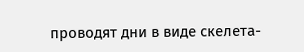проводят дни в виде скелета-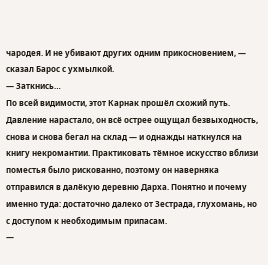чародея. И не убивают других одним прикосновением, — сказал Барос с ухмылкой.
— Заткнись…
По всей видимости, этот Карнак прошёл схожий путь. Давление нарастало, он всё острее ощущал безвыходность, снова и снова бегал на склад — и однажды наткнулся на книгу некромантии. Практиковать тёмное искусство вблизи поместья было рискованно, поэтому он наверняка отправился в далёкую деревню Дарха. Понятно и почему именно туда: достаточно далеко от Зестрада, глухомань, но с доступом к необходимым припасам.
—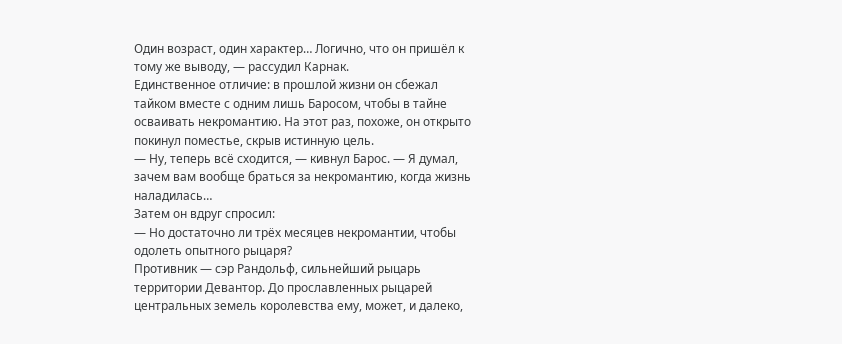Один возраст, один характер… Логично, что он пришёл к тому же выводу, — рассудил Карнак.
Единственное отличие: в прошлой жизни он сбежал тайком вместе с одним лишь Баросом, чтобы в тайне осваивать некромантию. На этот раз, похоже, он открыто покинул поместье, скрыв истинную цель.
— Ну, теперь всё сходится, — кивнул Барос. — Я думал, зачем вам вообще браться за некромантию, когда жизнь наладилась…
Затем он вдруг спросил:
— Но достаточно ли трёх месяцев некромантии, чтобы одолеть опытного рыцаря?
Противник — сэр Рандольф, сильнейший рыцарь территории Девантор. До прославленных рыцарей центральных земель королевства ему, может, и далеко,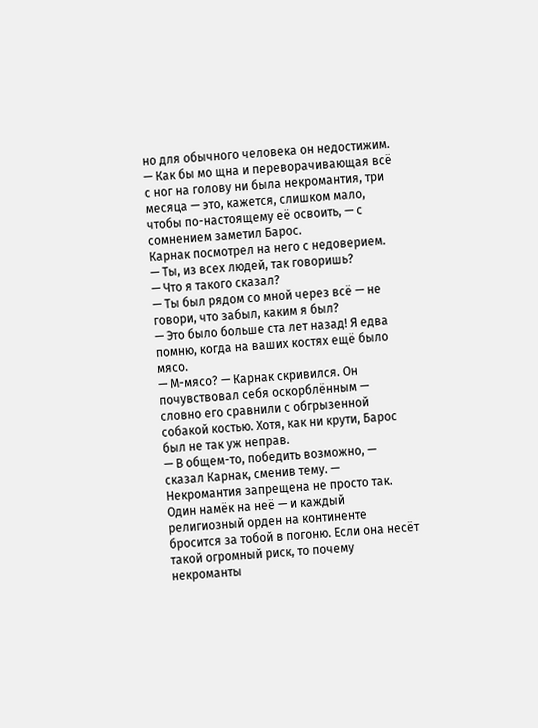но для обычного человека он недостижим.
— Как бы мо щна и переворачивающая всё с ног на голову ни была некромантия, три месяца — это, кажется, слишком мало, чтобы по-настоящему её освоить, — с сомнением заметил Барос.
Карнак посмотрел на него с недоверием.
— Ты, из всех людей, так говоришь?
— Что я такого сказал?
— Ты был рядом со мной через всё — не говори, что забыл, каким я был?
— Это было больше ста лет назад! Я едва помню, когда на ваших костях ещё было мясо.
— М-мясо? — Карнак скривился. Он почувствовал себя оскорблённым — словно его сравнили с обгрызенной собакой костью. Хотя, как ни крути, Барос был не так уж неправ.
— В общем-то, победить возможно, — сказал Карнак, сменив тему. — Некромантия запрещена не просто так. Один намёк на неё — и каждый религиозный орден на континенте бросится за тобой в погоню. Если она несёт такой огромный риск, то почему некроманты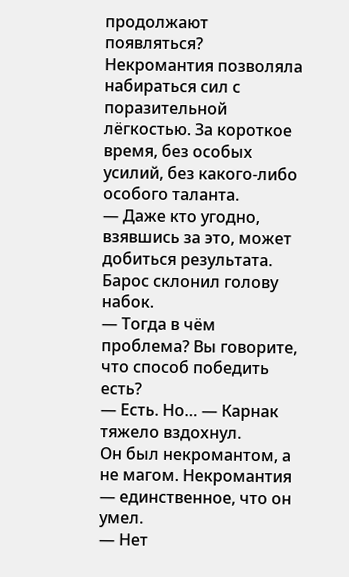продолжают появляться?
Некромантия позволяла набираться сил с поразительной лёгкостью. За короткое время, без особых усилий, без какого-либо особого таланта.
— Даже кто угодно, взявшись за это, может добиться результата.
Барос склонил голову набок.
— Тогда в чём проблема? Вы говорите, что способ победить есть?
— Есть. Но… — Карнак тяжело вздохнул.
Он был некромантом, а не магом. Некромантия — единственное, что он умел.
— Нет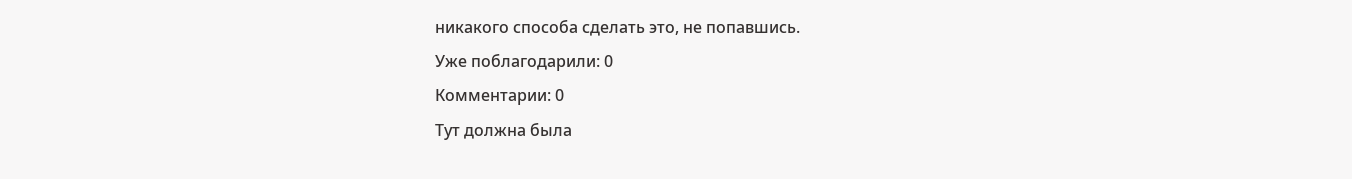никакого способа сделать это, не попавшись.
Уже поблагодарили: 0
Комментарии: 0
Тут должна была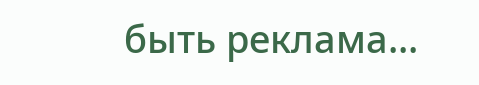быть реклама...